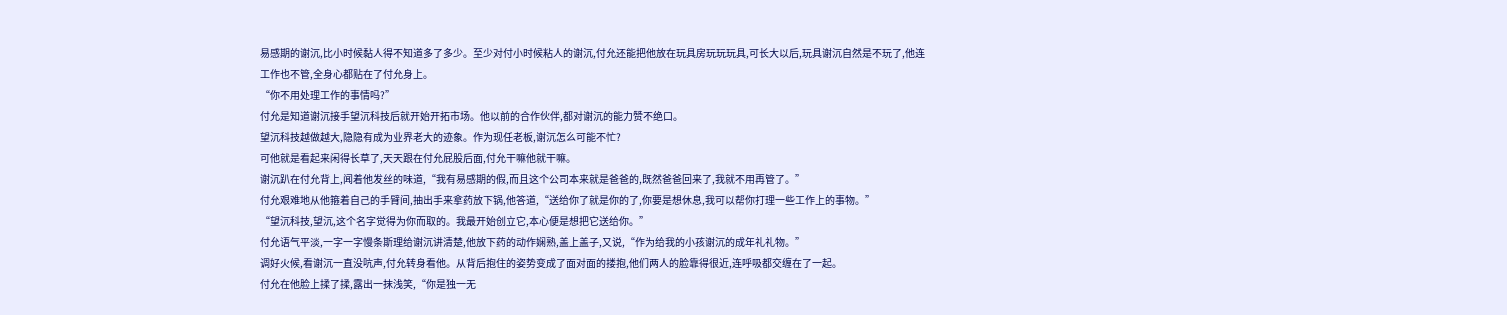易感期的谢沉,比小时候黏人得不知道多了多少。至少对付小时候粘人的谢沉,付允还能把他放在玩具房玩玩玩具,可长大以后,玩具谢沉自然是不玩了,他连工作也不管,全身心都贴在了付允身上。
“你不用处理工作的事情吗?”
付允是知道谢沉接手望沉科技后就开始开拓市场。他以前的合作伙伴,都对谢沉的能力赞不绝口。
望沉科技越做越大,隐隐有成为业界老大的迹象。作为现任老板,谢沉怎么可能不忙?
可他就是看起来闲得长草了,天天跟在付允屁股后面,付允干嘛他就干嘛。
谢沉趴在付允背上,闻着他发丝的味道,“我有易感期的假,而且这个公司本来就是爸爸的,既然爸爸回来了,我就不用再管了。”
付允艰难地从他箍着自己的手臂间,抽出手来拿药放下锅,他答道,“送给你了就是你的了,你要是想休息,我可以帮你打理一些工作上的事物。”
“望沉科技,望沉,这个名字觉得为你而取的。我最开始创立它,本心便是想把它送给你。”
付允语气平淡,一字一字慢条斯理给谢沉讲清楚,他放下药的动作娴熟,盖上盖子,又说,“作为给我的小孩谢沉的成年礼礼物。”
调好火候,看谢沉一直没吭声,付允转身看他。从背后抱住的姿势变成了面对面的搂抱,他们两人的脸靠得很近,连呼吸都交缠在了一起。
付允在他脸上揉了揉,露出一抹浅笑,“你是独一无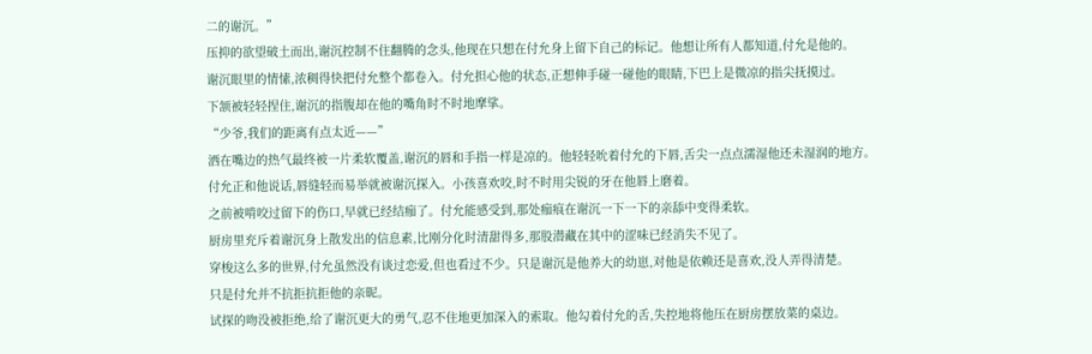二的谢沉。”
压抑的欲望破土而出,谢沉控制不住翻腾的念头,他现在只想在付允身上留下自己的标记。他想让所有人都知道,付允是他的。
谢沉眼里的情愫,浓稠得快把付允整个都卷入。付允担心他的状态,正想伸手碰一碰他的眼睛,下巴上是微凉的指尖抚摸过。
下颔被轻轻捏住,谢沉的指腹却在他的嘴角时不时地摩挲。
“少爷,我们的距离有点太近——”
洒在嘴边的热气最终被一片柔软覆盖,谢沉的唇和手指一样是凉的。他轻轻吮着付允的下唇,舌尖一点点濡湿他还未湿润的地方。
付允正和他说话,唇缝轻而易举就被谢沉探入。小孩喜欢咬,时不时用尖锐的牙在他唇上磨着。
之前被啃咬过留下的伤口,早就已经结痂了。付允能感受到,那处痂痕在谢沉一下一下的亲舔中变得柔软。
厨房里充斥着谢沉身上散发出的信息素,比刚分化时清甜得多,那股潜藏在其中的涩味已经消失不见了。
穿梭这么多的世界,付允虽然没有谈过恋爱,但也看过不少。只是谢沉是他养大的幼崽,对他是依赖还是喜欢,没人弄得清楚。
只是付允并不抗拒抗拒他的亲昵。
试探的吻没被拒绝,给了谢沉更大的勇气,忍不住地更加深入的索取。他勾着付允的舌,失控地将他压在厨房摆放菜的桌边。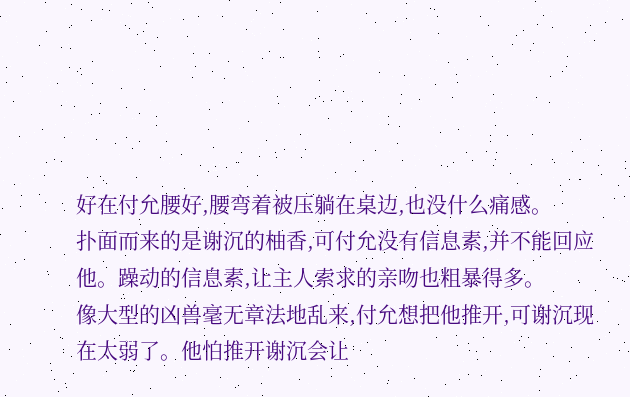好在付允腰好,腰弯着被压躺在桌边,也没什么痛感。
扑面而来的是谢沉的柚香,可付允没有信息素,并不能回应他。躁动的信息素,让主人索求的亲吻也粗暴得多。
像大型的凶兽毫无章法地乱来,付允想把他推开,可谢沉现在太弱了。他怕推开谢沉会让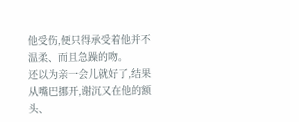他受伤,便只得承受着他并不温柔、而且急躁的吻。
还以为亲一会儿就好了,结果从嘴巴挪开,谢沉又在他的额头、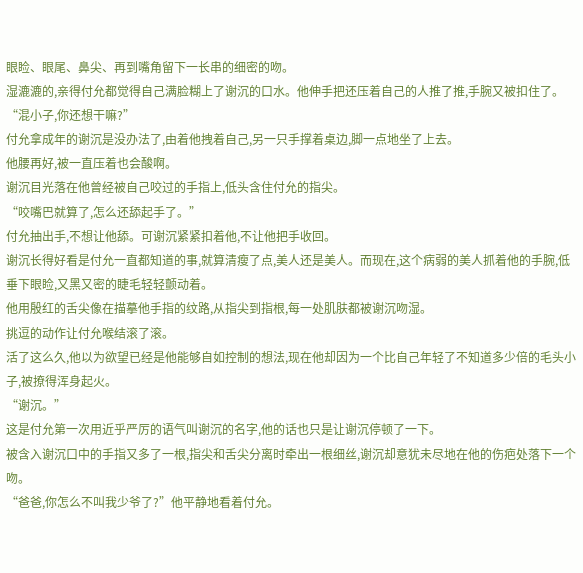眼睑、眼尾、鼻尖、再到嘴角留下一长串的细密的吻。
湿漉漉的,亲得付允都觉得自己满脸糊上了谢沉的口水。他伸手把还压着自己的人推了推,手腕又被扣住了。
“混小子,你还想干嘛?”
付允拿成年的谢沉是没办法了,由着他拽着自己,另一只手撑着桌边,脚一点地坐了上去。
他腰再好,被一直压着也会酸啊。
谢沉目光落在他曾经被自己咬过的手指上,低头含住付允的指尖。
“咬嘴巴就算了,怎么还舔起手了。”
付允抽出手,不想让他舔。可谢沉紧紧扣着他,不让他把手收回。
谢沉长得好看是付允一直都知道的事,就算清瘦了点,美人还是美人。而现在,这个病弱的美人抓着他的手腕,低垂下眼睑,又黑又密的睫毛轻轻颤动着。
他用殷红的舌尖像在描摹他手指的纹路,从指尖到指根,每一处肌肤都被谢沉吻湿。
挑逗的动作让付允喉结滚了滚。
活了这么久,他以为欲望已经是他能够自如控制的想法,现在他却因为一个比自己年轻了不知道多少倍的毛头小子,被撩得浑身起火。
“谢沉。”
这是付允第一次用近乎严厉的语气叫谢沉的名字,他的话也只是让谢沉停顿了一下。
被含入谢沉口中的手指又多了一根,指尖和舌尖分离时牵出一根细丝,谢沉却意犹未尽地在他的伤疤处落下一个吻。
“爸爸,你怎么不叫我少爷了?”他平静地看着付允。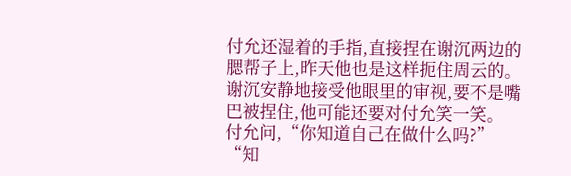付允还湿着的手指,直接捏在谢沉两边的腮帮子上,昨天他也是这样扼住周云的。谢沉安静地接受他眼里的审视,要不是嘴巴被捏住,他可能还要对付允笑一笑。
付允问,“你知道自己在做什么吗?”
“知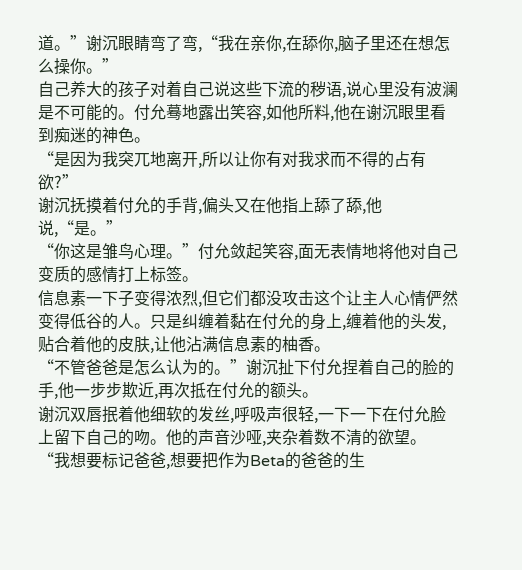道。”谢沉眼睛弯了弯,“我在亲你,在舔你,脑子里还在想怎么操你。”
自己养大的孩子对着自己说这些下流的秽语,说心里没有波澜是不可能的。付允蓦地露出笑容,如他所料,他在谢沉眼里看到痴迷的神色。
“是因为我突兀地离开,所以让你有对我求而不得的占有欲?”
谢沉抚摸着付允的手背,偏头又在他指上舔了舔,他说,“是。”
“你这是雏鸟心理。”付允敛起笑容,面无表情地将他对自己变质的感情打上标签。
信息素一下子变得浓烈,但它们都没攻击这个让主人心情俨然变得低谷的人。只是纠缠着黏在付允的身上,缠着他的头发,贴合着他的皮肤,让他沾满信息素的柚香。
“不管爸爸是怎么认为的。”谢沉扯下付允捏着自己的脸的手,他一步步欺近,再次抵在付允的额头。
谢沉双唇抿着他细软的发丝,呼吸声很轻,一下一下在付允脸上留下自己的吻。他的声音沙哑,夹杂着数不清的欲望。
“我想要标记爸爸,想要把作为Beta的爸爸的生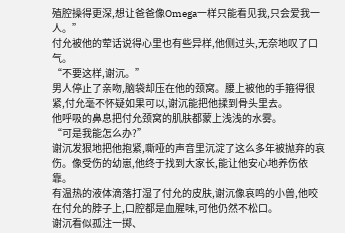殖腔操得更深,想让爸爸像Omega一样只能看见我,只会爱我一人。”
付允被他的荤话说得心里也有些异样,他侧过头,无奈地叹了口气。
“不要这样,谢沉。”
男人停止了亲吻,脑袋却压在他的颈窝。腰上被他的手箍得很紧,付允毫不怀疑如果可以,谢沉能把他揉到骨头里去。
他呼吸的鼻息把付允颈窝的肌肤都蒙上浅浅的水雾。
“可是我能怎么办?”
谢沉发狠地把他抱紧,嘶哑的声音里沉淀了这么多年被抛弃的哀伤。像受伤的幼崽,他终于找到大家长,能让他安心地养伤依靠。
有温热的液体滴落打湿了付允的皮肤,谢沉像哀鸣的小兽,他咬在付允的脖子上,口腔都是血腥味,可他仍然不松口。
谢沉看似孤注一掷、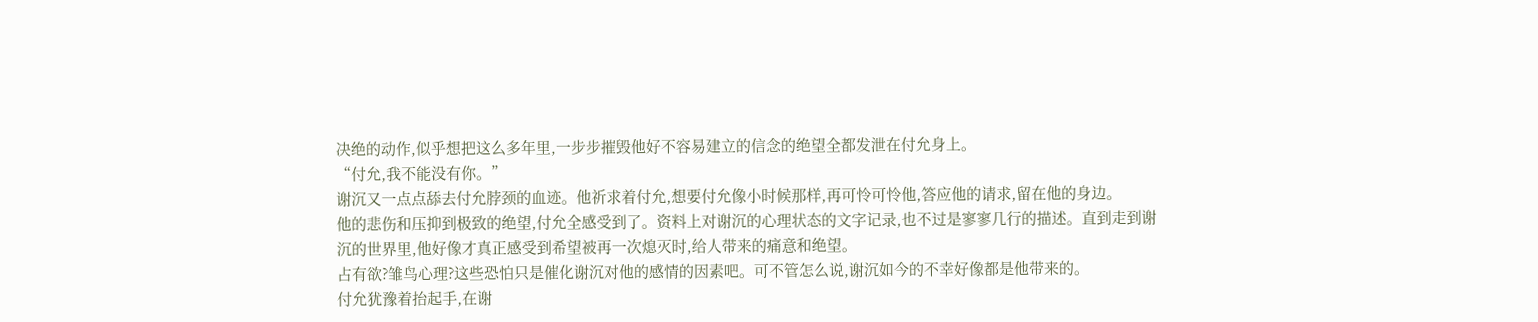决绝的动作,似乎想把这么多年里,一步步摧毁他好不容易建立的信念的绝望全都发泄在付允身上。
“付允,我不能没有你。”
谢沉又一点点舔去付允脖颈的血迹。他祈求着付允,想要付允像小时候那样,再可怜可怜他,答应他的请求,留在他的身边。
他的悲伤和压抑到极致的绝望,付允全感受到了。资料上对谢沉的心理状态的文字记录,也不过是寥寥几行的描述。直到走到谢沉的世界里,他好像才真正感受到希望被再一次熄灭时,给人带来的痛意和绝望。
占有欲?雏鸟心理?这些恐怕只是催化谢沉对他的感情的因素吧。可不管怎么说,谢沉如今的不幸好像都是他带来的。
付允犹豫着抬起手,在谢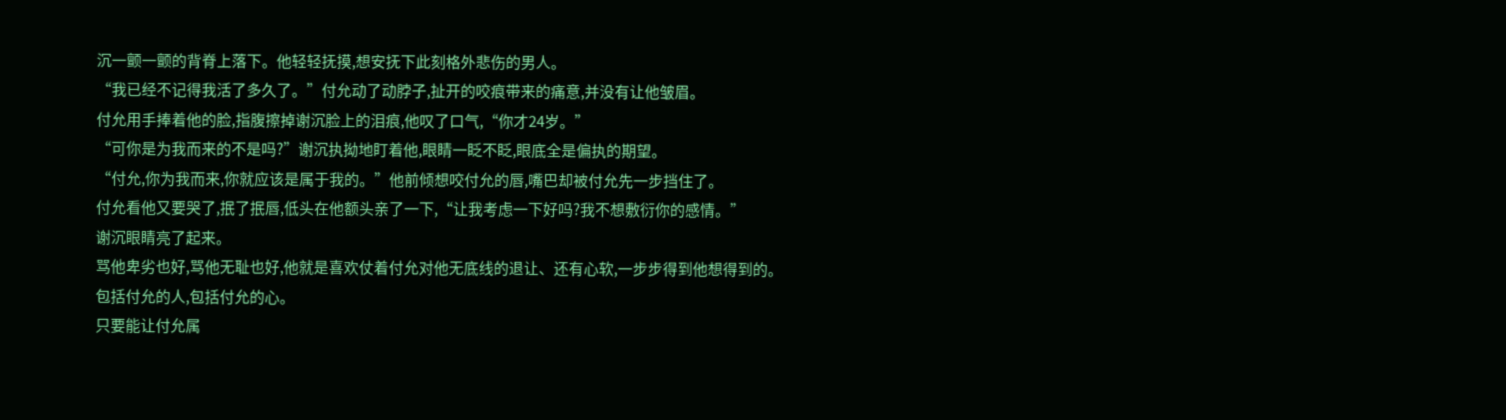沉一颤一颤的背脊上落下。他轻轻抚摸,想安抚下此刻格外悲伤的男人。
“我已经不记得我活了多久了。”付允动了动脖子,扯开的咬痕带来的痛意,并没有让他皱眉。
付允用手捧着他的脸,指腹擦掉谢沉脸上的泪痕,他叹了口气,“你才24岁。”
“可你是为我而来的不是吗?”谢沉执拗地盯着他,眼睛一眨不眨,眼底全是偏执的期望。
“付允,你为我而来,你就应该是属于我的。”他前倾想咬付允的唇,嘴巴却被付允先一步挡住了。
付允看他又要哭了,抿了抿唇,低头在他额头亲了一下,“让我考虑一下好吗?我不想敷衍你的感情。”
谢沉眼睛亮了起来。
骂他卑劣也好,骂他无耻也好,他就是喜欢仗着付允对他无底线的退让、还有心软,一步步得到他想得到的。
包括付允的人,包括付允的心。
只要能让付允属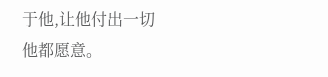于他,让他付出一切他都愿意。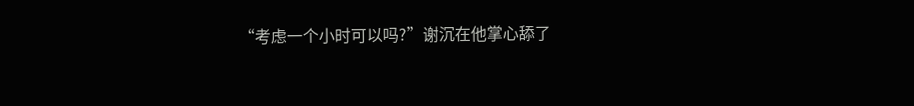“考虑一个小时可以吗?”谢沉在他掌心舔了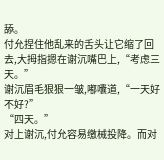舔。
付允捏住他乱来的舌头让它缩了回去,大拇指摁在谢沉嘴巴上,“考虑三天。”
谢沉眉毛狠狠一皱,嘟囔道,“一天好不好?”
“四天。”
对上谢沉,付允容易缴械投降。而对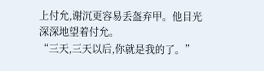上付允,谢沉更容易丢盔弃甲。他目光深深地望着付允。
“三天,三天以后,你就是我的了。”